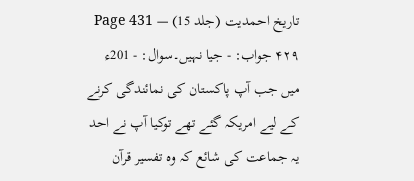تاریخ احمدیت (جلد 15) — Page 431
۴۲۹ جواب: - جیا نہیں۔سوال: - 201ء میں جب آپ پاکستان کی نمائندگی کرنے کے لیے امریکہ گئے تھے توکیا آپ نے احد یہ جماعت کی شائع کہ وہ تفسیر قرآن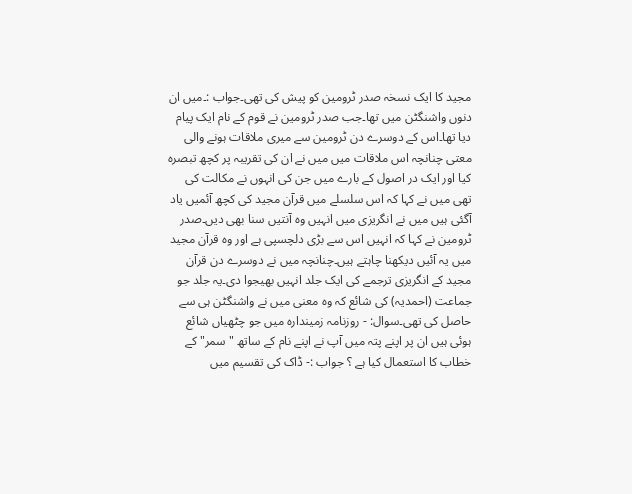مجید کا ایک نسخہ صدر ٹرومین کو پیش کی تھی۔جواب :۔میں ان دنوں واشنگٹن میں تھا۔جب صدر ٹرومین نے قوم کے نام ایک پیام دیا تھا۔اس کے دوسرے دن ٹرومین سے میری ملاقات ہونے والی معتی چنانچہ اس ملاقات میں میں نے ان کی تقریبہ پر کچھ تبصرہ کیا اور ایک در اصول کے بارے میں جن کی انہوں نے مکالت کی تھی میں نے کہا کہ اس سلسلے میں قرآن مجید کی کچھ آئمیں یاد آگئی ہیں میں نے انگریزی میں انہیں وہ آنتیں سنا بھی دیں۔صدر ٹرومین نے کہا کہ انہیں اس سے بڑی دلچسپی ہے اور وہ قرآن مجید میں یہ آئیں دیکھنا چاہتے ہیں۔چنانچہ میں نے دوسرے دن قرآن مجید کے انگریزی ترجمے کی ایک جلد انہیں بھیجوا دی۔یہ جلد جو جماعت (احمدیہ) کی شائع کہ وہ معنی میں نے واشنگٹن ہی سے حاصل کی تھی۔سوال: - روزنامہ زمیندارہ میں جو چٹھیاں شائع ہوئی ہیں ان پر اپنے پتہ میں آپ نے اپنے نام کے ساتھ "سمر" کے خطاب کا استعمال کیا ہے ؟ جواب :- ڈاک کی تقسیم میں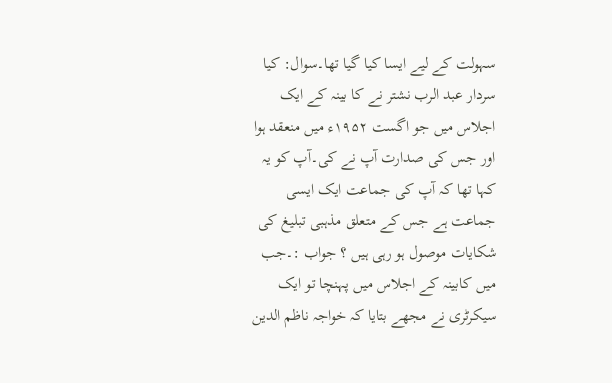سہولت کے لیے ایسا کیا گیا تھا۔سوال: کیا سردار عبد الرب نشتر نے کا بینہ کے ایک اجلاس میں جو اگست ۱۹۵۲ء میں منعقد ہوا اور جس کی صدارت آپ نے کی۔آپ کو یہ کہا تھا کہ آپ کی جماعت ایک ایسی جماعت ہے جس کے متعلق مذہبی تبلیغ کی شکایات موصول ہو رہی ہیں ؟ جواب :۔جب میں کابینہ کے اجلاس میں پہنچا تو ایک سیکرٹری نے مجھے بتایا کہ خواجہ ناظم الدین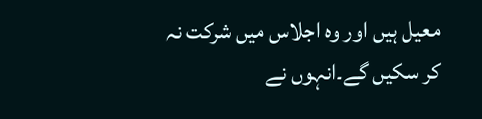معیل ہیں اور وہ اجلاس میں شرکت نہ کر سکیں گے۔انہوں نے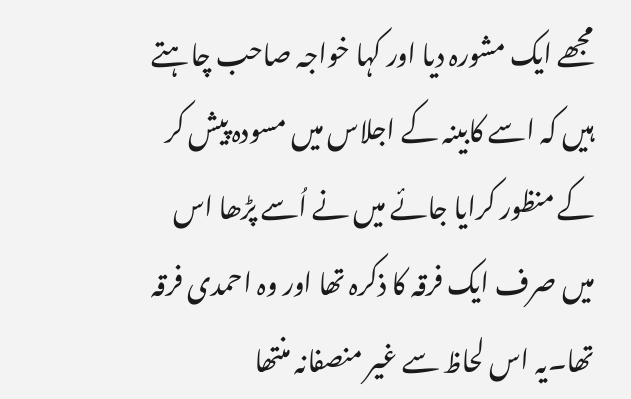مجھے ایک مشورہ دیا اور کہا خواجہ صاحب چاہتے ہیں کہ اسے کابینہ کے اجلاس میں مسودہ پیش کر کے منظور کرایا جائے میں نے اُسے پڑھا اس میں صرف ایک فرقہ کا ذکرہ تھا اور وہ احمدی فرقہ تھا۔یہ اس لحاظ سے غیر منصفانہ منتھا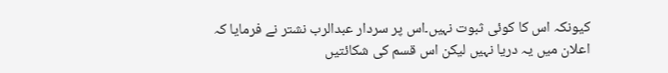کیونکہ اس کا کوئی ثبوت نہیں۔اس پر سردار عبدالرب نشتر نے فرمایا کہ اعلان میں یہ دریا نہیں لیکن اس قسم کی شکائتیں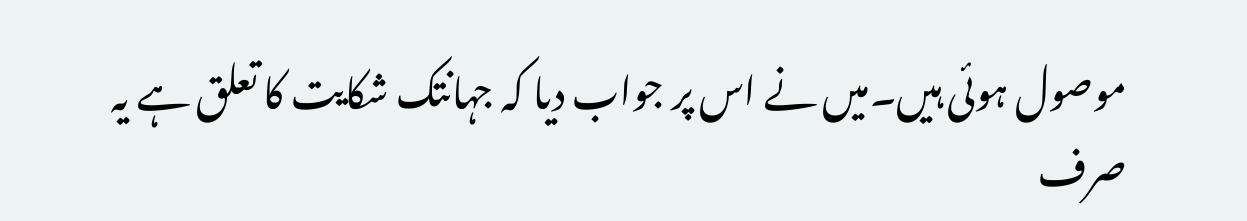موصول ہوئی ہیں۔میں نے اس پر جواب دیا کہ جہانتک شکایت کا تعلق ہے یہ صرف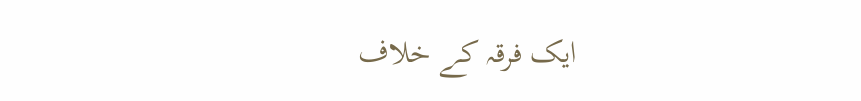ایک فرقہ کے خلاف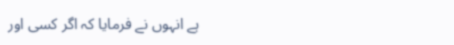ہے انہوں نے فرمایا کہ اگر کسی اور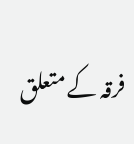فرقہ کے متعلق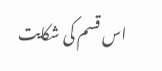اس قسم کی شکایت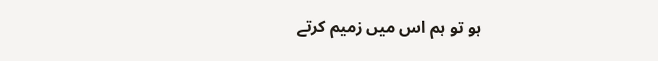ہو تو ہم اس میں زمیم کرتے